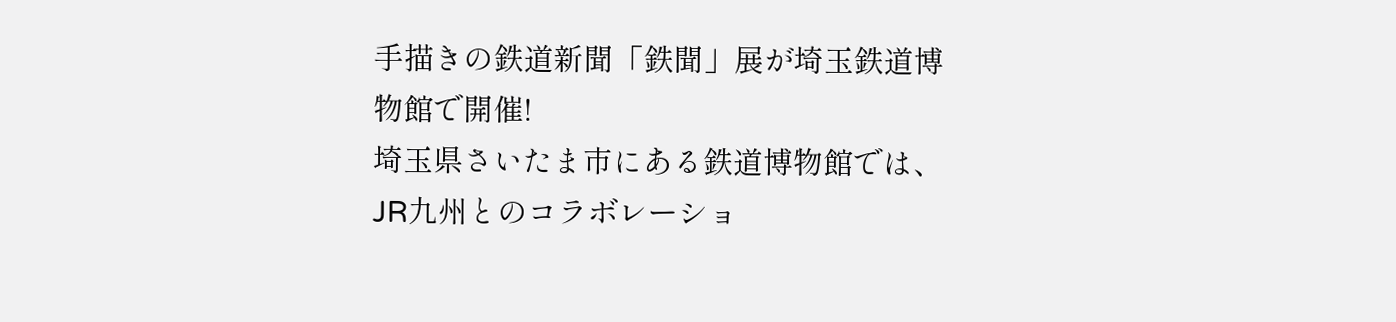手描きの鉄道新聞「鉄聞」展が埼玉鉄道博物館で開催!
埼玉県さいたま市にある鉄道博物館では、JR九州とのコラボレーショ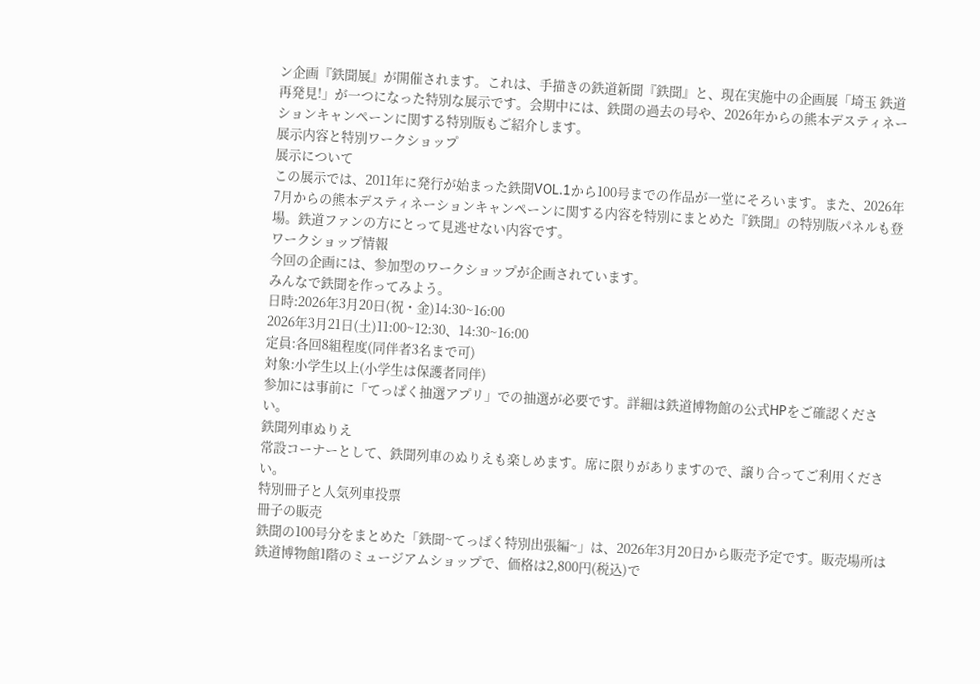ン企画『鉄聞展』が開催されます。これは、手描きの鉄道新聞『鉄聞』と、現在実施中の企画展「埼玉 鉄道再発見!」が一つになった特別な展示です。会期中には、鉄聞の過去の号や、2026年からの熊本デスティネーションキャンペーンに関する特別版もご紹介します。
展示内容と特別ワークショップ
展示について
この展示では、2011年に発行が始まった鉄聞VOL.1から100号までの作品が一堂にそろいます。また、2026年7月からの熊本デスティネーションキャンペーンに関する内容を特別にまとめた『鉄聞』の特別版パネルも登場。鉄道ファンの方にとって見逃せない内容です。
ワークショップ情報
今回の企画には、参加型のワークショップが企画されています。
みんなで鉄聞を作ってみよう。
日時:2026年3月20日(祝・金)14:30~16:00
2026年3月21日(土)11:00~12:30、14:30~16:00
定員:各回8組程度(同伴者3名まで可)
対象:小学生以上(小学生は保護者同伴)
参加には事前に「てっぱく抽選アプリ」での抽選が必要です。詳細は鉄道博物館の公式HPをご確認ください。
鉄聞列車ぬりえ
常設コーナーとして、鉄聞列車のぬりえも楽しめます。席に限りがありますので、譲り合ってご利用ください。
特別冊子と人気列車投票
冊子の販売
鉄聞の100号分をまとめた「鉄聞~てっぱく特別出張編~」は、2026年3月20日から販売予定です。販売場所は鉄道博物館1階のミュージアムショップで、価格は2,800円(税込)で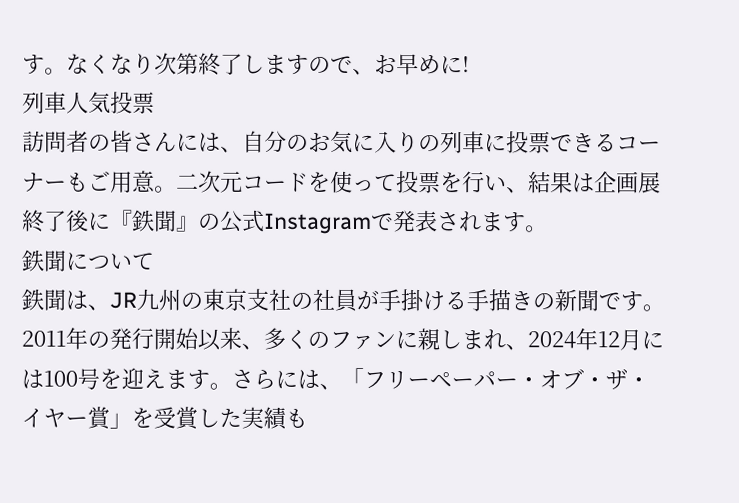す。なくなり次第終了しますので、お早めに!
列車人気投票
訪問者の皆さんには、自分のお気に入りの列車に投票できるコーナーもご用意。二次元コードを使って投票を行い、結果は企画展終了後に『鉄聞』の公式Instagramで発表されます。
鉄聞について
鉄聞は、JR九州の東京支社の社員が手掛ける手描きの新聞です。2011年の発行開始以来、多くのファンに親しまれ、2024年12月には100号を迎えます。さらには、「フリーペーパー・オブ・ザ・イヤー賞」を受賞した実績も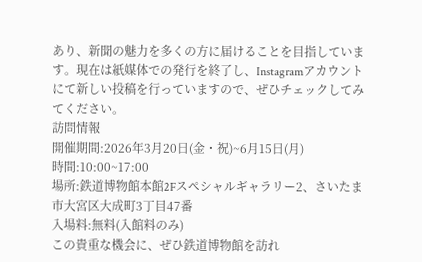あり、新聞の魅力を多くの方に届けることを目指しています。現在は紙媒体での発行を終了し、Instagramアカウントにて新しい投稿を行っていますので、ぜひチェックしてみてください。
訪問情報
開催期間:2026年3月20日(金・祝)~6月15日(月)
時間:10:00~17:00
場所:鉄道博物館本館2Fスペシャルギャラリー2、さいたま市大宮区大成町3丁目47番
入場料:無料(入館料のみ)
この貴重な機会に、ぜひ鉄道博物館を訪れ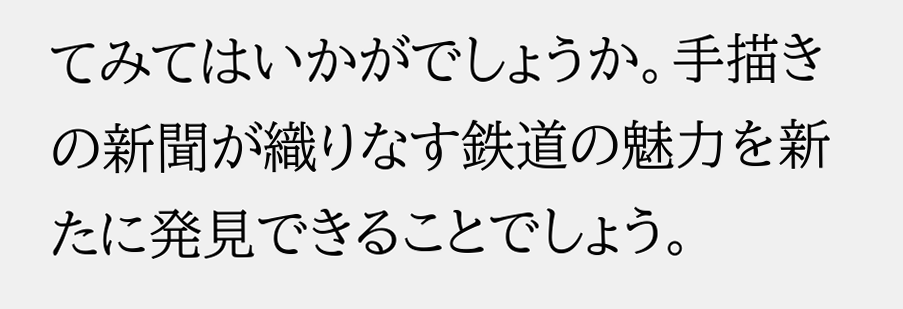てみてはいかがでしょうか。手描きの新聞が織りなす鉄道の魅力を新たに発見できることでしょう。